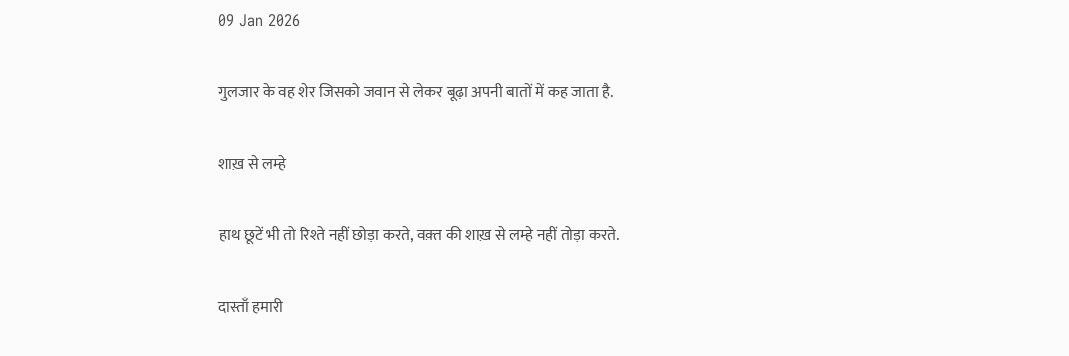09 Jan 2026

गुलजार के वह शेर जिसको जवान से लेकर बूढ़ा अपनी बातों में कह जाता है.

शाख़ से लम्हे

हाथ छूटें भी तो रिश्ते नहीं छोड़ा करते, वक़्त की शाख़ से लम्हे नहीं तोड़ा करते.

दास्ताँ हमारी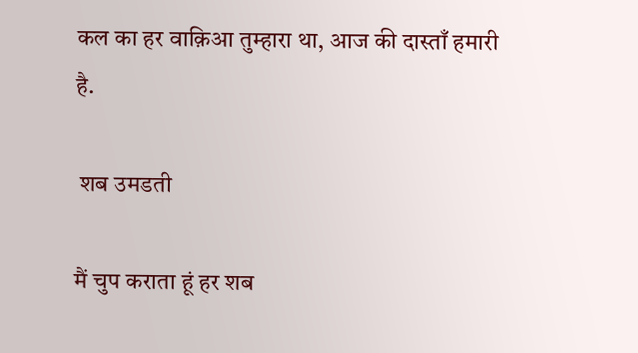कल का हर वाक़िआ तुम्हारा था, आज की दास्ताँ हमारी है.

 शब उमडती

मैं चुप कराता हूं हर शब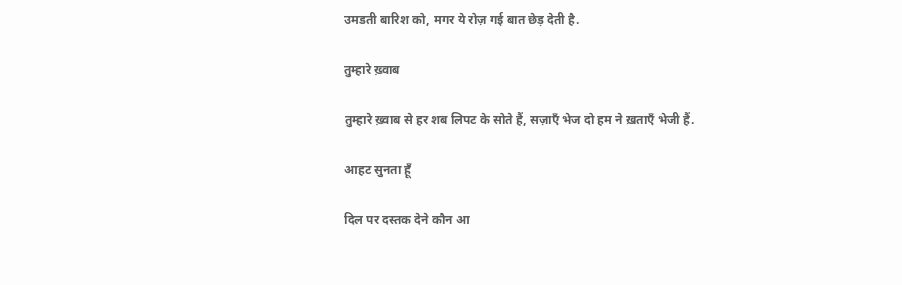उमडती बारिश को, मगर ये रोज़ गई बात छेड़ देती है.

तुम्हारे ख़्वाब

तुम्हारे ख़्वाब से हर शब लिपट के सोते हैं, सज़ाएँ भेज दो हम ने ख़ताएँ भेजी हैं.

आहट सुनता हूँ

दिल पर दस्तक देने कौन आ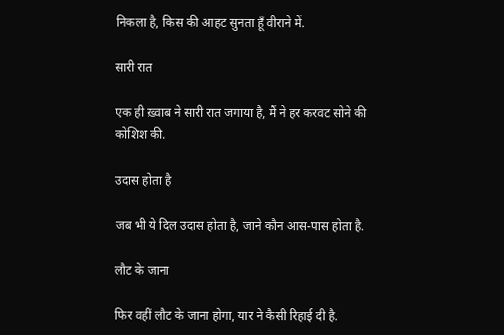निकला है, किस की आहट सुनता हूँ वीराने में.

सारी रात

एक ही ख़्वाब ने सारी रात जगाया है, मैं ने हर करवट सोने की कोशिश की.

उदास होता है

जब भी ये दिल उदास होता है, जाने कौन आस-पास होता है.

लौट के जाना

फिर वहीं लौट के जाना होगा, यार ने कैसी रिहाई दी है.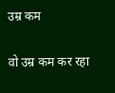उम्र कम

वो उम्र कम कर रहा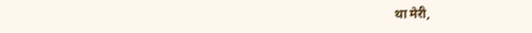था मेरी,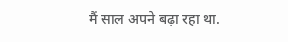मैं साल अपने बढ़ा रहा था.